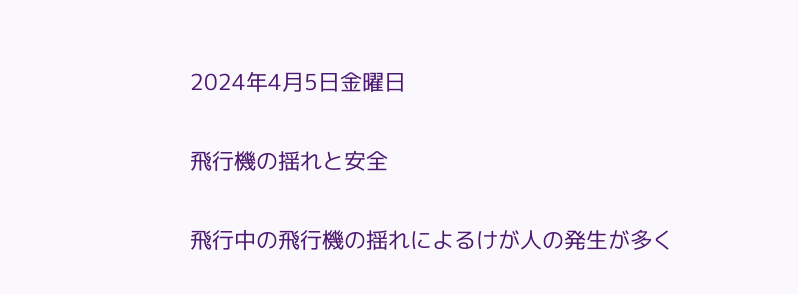2024年4月5日金曜日

飛行機の揺れと安全

飛行中の飛行機の揺れによるけが人の発生が多く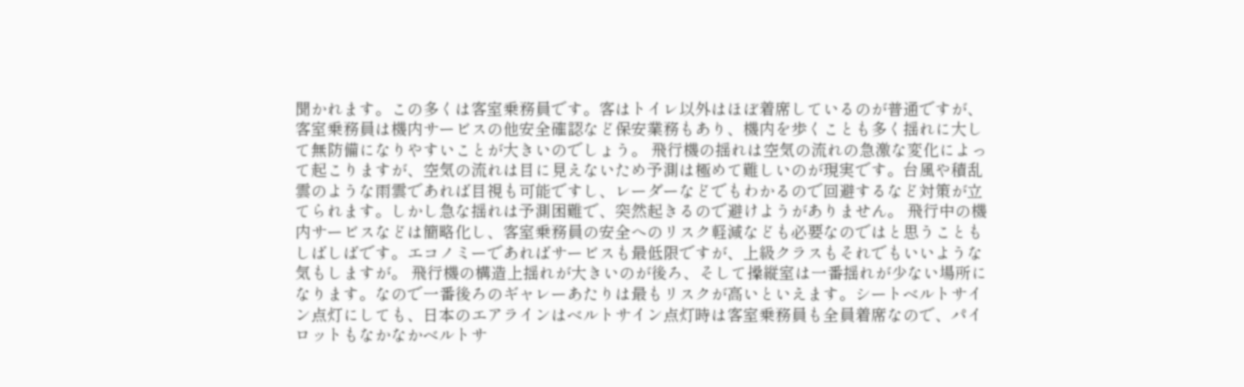聞かれます。この多くは客室乗務員です。客はトイレ以外はほぼ着席しているのが普通ですが、客室乗務員は機内サービスの他安全確認など保安業務もあり、機内を歩くことも多く揺れに大して無防備になりやすいことが大きいのでしょう。 飛行機の揺れは空気の流れの急激な変化によって起こりますが、空気の流れは目に見えないため予測は極めて難しいのが現実です。台風や積乱雲のような雨雲であれば目視も可能ですし、レーダーなどでもわかるので回避するなど対策が立てられます。しかし急な揺れは予測困難で、突然起きるので避けようがありません。 飛行中の機内サービスなどは簡略化し、客室乗務員の安全へのリスク軽減なども必要なのではと思うこともしばしばです。エコノミーであればサービスも最低限ですが、上級クラスもそれでもいいような気もしますが。 飛行機の構造上揺れが大きいのが後ろ、そして操縦室は一番揺れが少ない場所になります。なので一番後ろのギャレーあたりは最もリスクが高いといえます。シートベルトサイン点灯にしても、日本のエアラインはベルトサイン点灯時は客室乗務員も全員着席なので、パイロットもなかなかベルトサ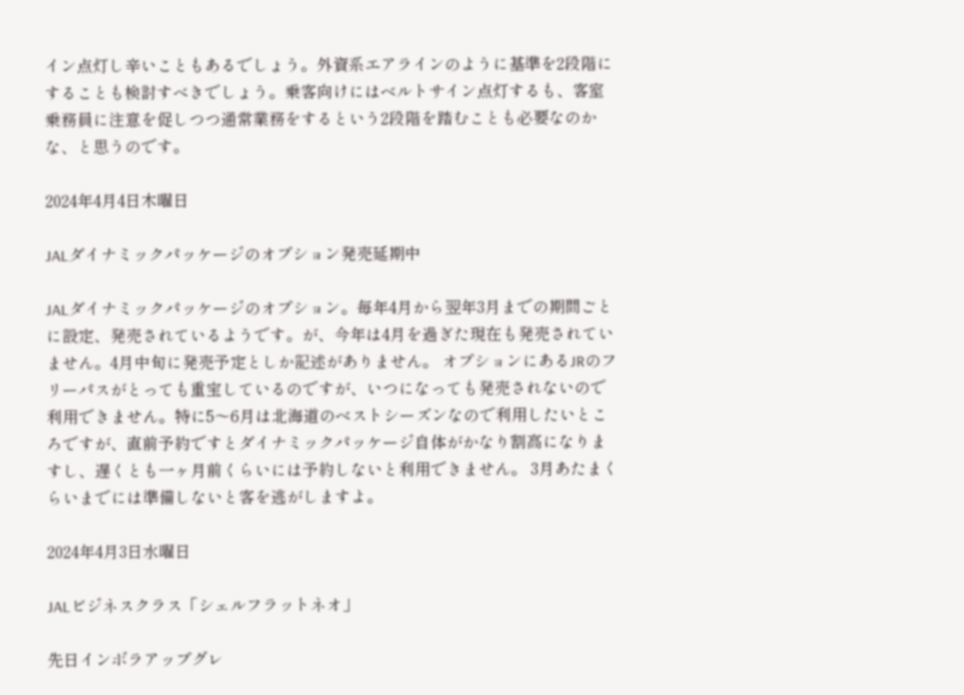イン点灯し辛いこともあるでしょう。外資系エアラインのように基準を2段階にすることも検討すべきでしょう。乗客向けにはベルトサイン点灯するも、客室乗務員に注意を促しつつ通常業務をするという2段階を踏むことも必要なのかな、と思うのです。

2024年4月4日木曜日

JALダイナミックパッケージのオプション発売延期中

JALダイナミックパッケージのオプション。毎年4月から翌年3月までの期間ごとに設定、発売されているようです。が、今年は4月を過ぎた現在も発売されていません。4月中旬に発売予定としか記述がありません。 オプションにあるJRのフリーパスがとっても重宝しているのですが、いつになっても発売されないので利用できません。特に5〜6月は北海道のベストシーズンなので利用したいところですが、直前予約ですとダイナミックパッケージ自体がかなり割高になりますし、遅くとも一ヶ月前くらいには予約しないと利用できません。 3月あたまくらいまでには準備しないと客を逃がしますよ。

2024年4月3日水曜日

JALビジネスクラス「シェルフラットネオ」

先日インボラアップグレ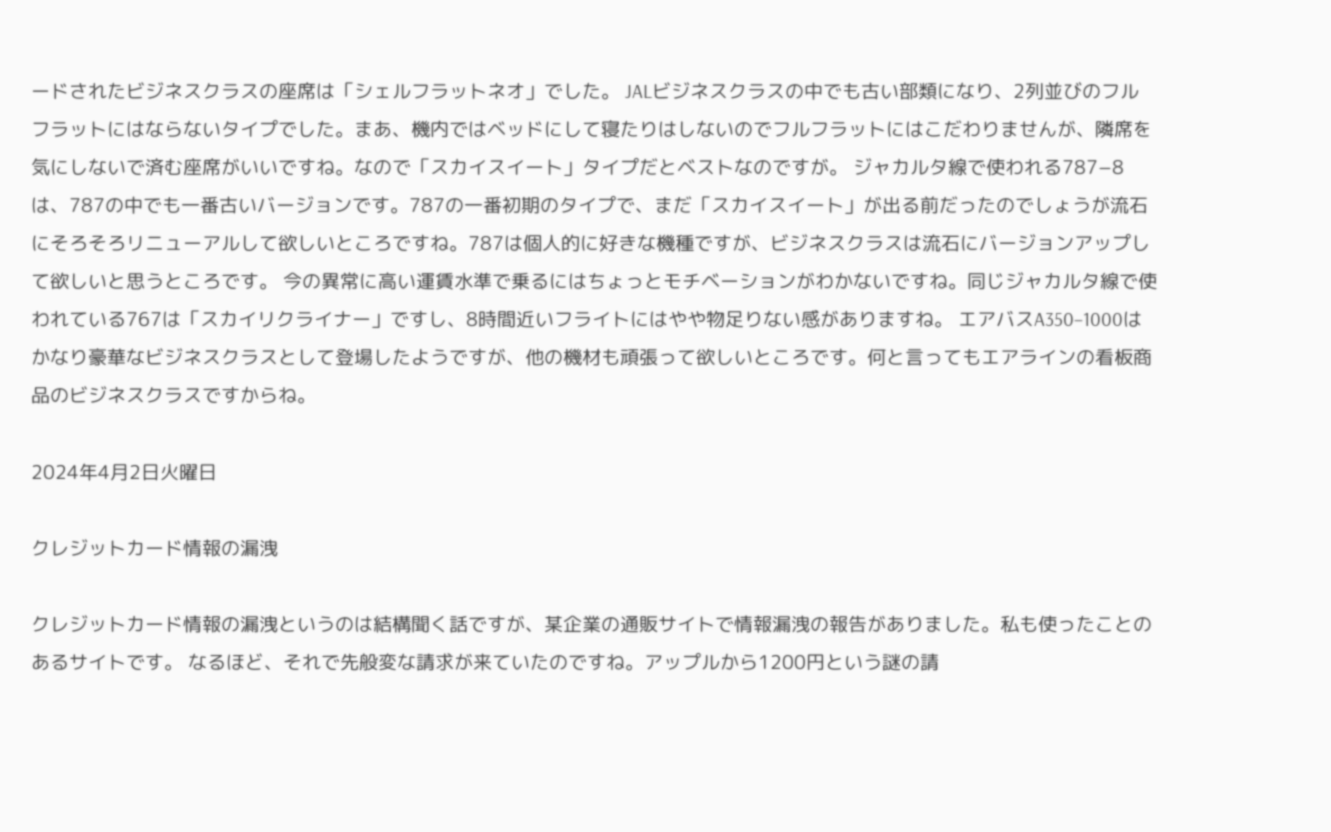ードされたビジネスクラスの座席は「シェルフラットネオ」でした。 JALビジネスクラスの中でも古い部類になり、2列並びのフルフラットにはならないタイプでした。まあ、機内ではベッドにして寝たりはしないのでフルフラットにはこだわりませんが、隣席を気にしないで済む座席がいいですね。なので「スカイスイート」タイプだとベストなのですが。 ジャカルタ線で使われる787−8は、787の中でも一番古いバージョンです。787の一番初期のタイプで、まだ「スカイスイート」が出る前だったのでしょうが流石にそろそろリニューアルして欲しいところですね。787は個人的に好きな機種ですが、ビジネスクラスは流石にバージョンアップして欲しいと思うところです。 今の異常に高い運賃水準で乗るにはちょっとモチベーションがわかないですね。同じジャカルタ線で使われている767は「スカイリクライナー」ですし、8時間近いフライトにはやや物足りない感がありますね。 エアバスA350−1000はかなり豪華なビジネスクラスとして登場したようですが、他の機材も頑張って欲しいところです。何と言ってもエアラインの看板商品のビジネスクラスですからね。

2024年4月2日火曜日

クレジットカード情報の漏洩

クレジットカード情報の漏洩というのは結構聞く話ですが、某企業の通販サイトで情報漏洩の報告がありました。私も使ったことのあるサイトです。 なるほど、それで先般変な請求が来ていたのですね。アップルから1200円という謎の請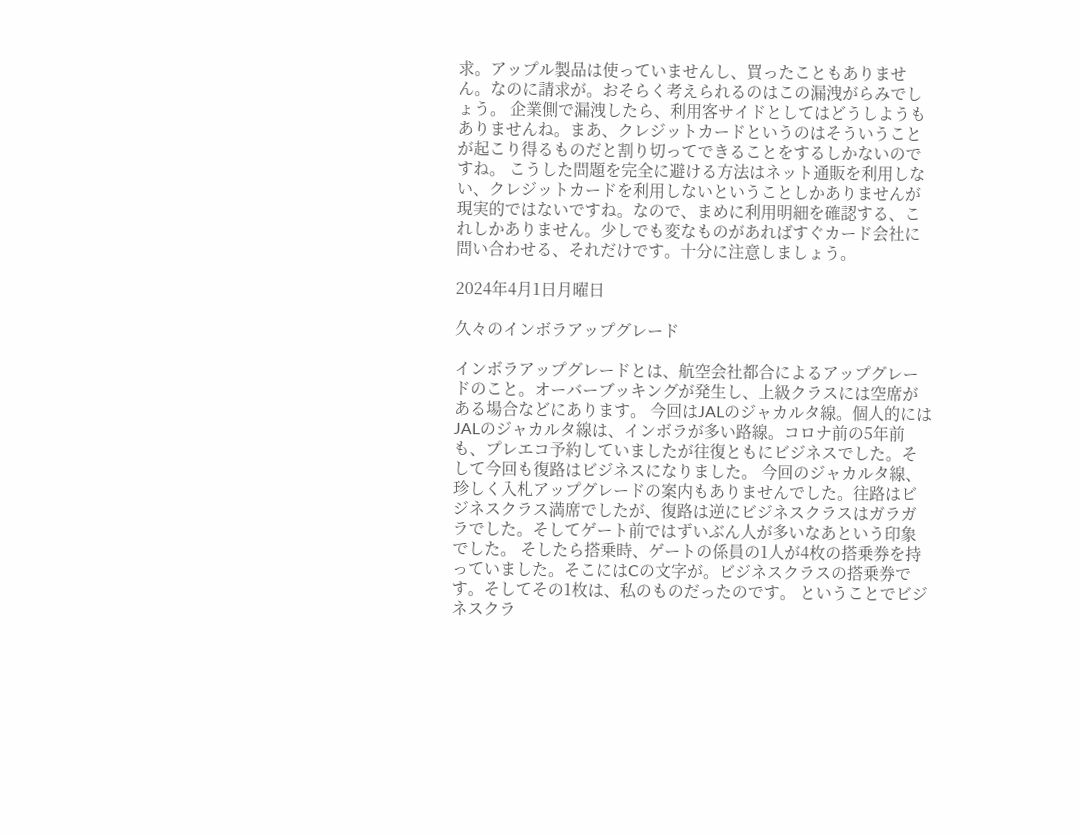求。アップル製品は使っていませんし、買ったこともありません。なのに請求が。おそらく考えられるのはこの漏洩がらみでしょう。 企業側で漏洩したら、利用客サイドとしてはどうしようもありませんね。まあ、クレジットカードというのはそういうことが起こり得るものだと割り切ってできることをするしかないのですね。 こうした問題を完全に避ける方法はネット通販を利用しない、クレジットカードを利用しないということしかありませんが現実的ではないですね。なので、まめに利用明細を確認する、これしかありません。少しでも変なものがあればすぐカード会社に問い合わせる、それだけです。十分に注意しましょう。

2024年4月1日月曜日

久々のインボラアップグレード

インボラアップグレードとは、航空会社都合によるアップグレードのこと。オーバーブッキングが発生し、上級クラスには空席がある場合などにあります。 今回はJALのジャカルタ線。個人的にはJALのジャカルタ線は、インボラが多い路線。コロナ前の5年前も、プレエコ予約していましたが往復ともにビジネスでした。そして今回も復路はビジネスになりました。 今回のジャカルタ線、珍しく入札アップグレードの案内もありませんでした。往路はビジネスクラス満席でしたが、復路は逆にビジネスクラスはガラガラでした。そしてゲート前ではずいぶん人が多いなあという印象でした。 そしたら搭乗時、ゲートの係員の1人が4枚の搭乗券を持っていました。そこにはCの文字が。ビジネスクラスの搭乗券です。そしてその1枚は、私のものだったのです。 ということでビジネスクラ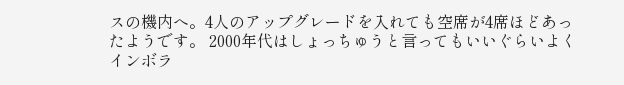スの機内へ。4人のアップグレードを入れても空席が4席ほどあったようです。 2000年代はしょっちゅうと言ってもいいぐらいよくインボラ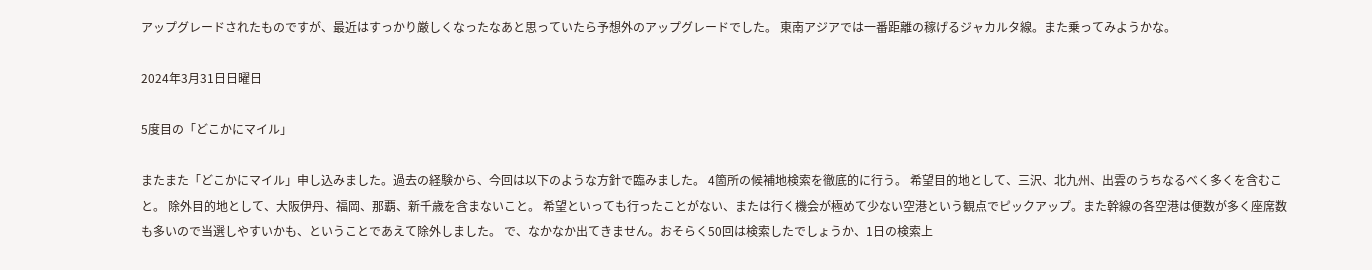アップグレードされたものですが、最近はすっかり厳しくなったなあと思っていたら予想外のアップグレードでした。 東南アジアでは一番距離の稼げるジャカルタ線。また乗ってみようかな。

2024年3月31日日曜日

5度目の「どこかにマイル」

またまた「どこかにマイル」申し込みました。過去の経験から、今回は以下のような方針で臨みました。 4箇所の候補地検索を徹底的に行う。 希望目的地として、三沢、北九州、出雲のうちなるべく多くを含むこと。 除外目的地として、大阪伊丹、福岡、那覇、新千歳を含まないこと。 希望といっても行ったことがない、または行く機会が極めて少ない空港という観点でピックアップ。また幹線の各空港は便数が多く座席数も多いので当選しやすいかも、ということであえて除外しました。 で、なかなか出てきません。おそらく50回は検索したでしょうか、1日の検索上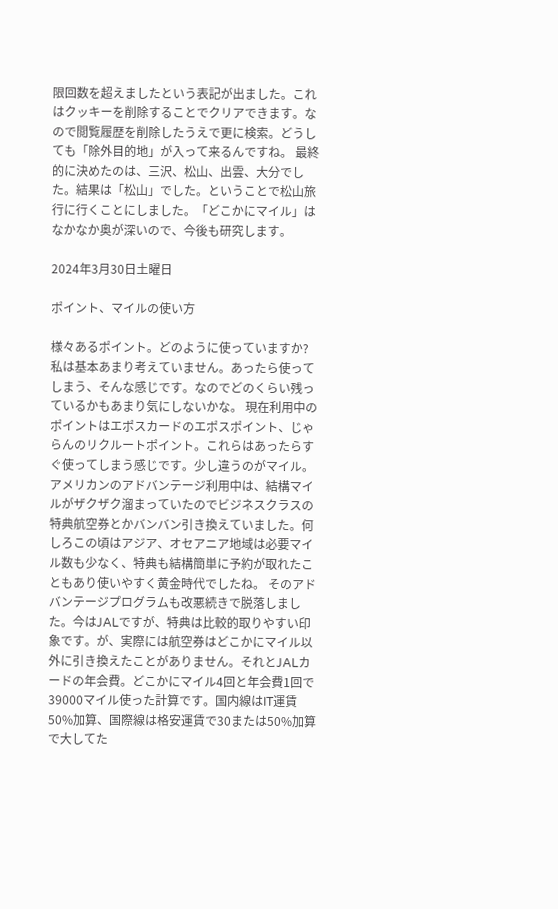限回数を超えましたという表記が出ました。これはクッキーを削除することでクリアできます。なので閲覧履歴を削除したうえで更に検索。どうしても「除外目的地」が入って来るんですね。 最終的に決めたのは、三沢、松山、出雲、大分でした。結果は「松山」でした。ということで松山旅行に行くことにしました。「どこかにマイル」はなかなか奥が深いので、今後も研究します。

2024年3月30日土曜日

ポイント、マイルの使い方

様々あるポイント。どのように使っていますか?私は基本あまり考えていません。あったら使ってしまう、そんな感じです。なのでどのくらい残っているかもあまり気にしないかな。 現在利用中のポイントはエポスカードのエポスポイント、じゃらんのリクルートポイント。これらはあったらすぐ使ってしまう感じです。少し違うのがマイル。アメリカンのアドバンテージ利用中は、結構マイルがザクザク溜まっていたのでビジネスクラスの特典航空券とかバンバン引き換えていました。何しろこの頃はアジア、オセアニア地域は必要マイル数も少なく、特典も結構簡単に予約が取れたこともあり使いやすく黄金時代でしたね。 そのアドバンテージプログラムも改悪続きで脱落しました。今はJALですが、特典は比較的取りやすい印象です。が、実際には航空券はどこかにマイル以外に引き換えたことがありません。それとJALカードの年会費。どこかにマイル4回と年会費1回で39000マイル使った計算です。国内線はIT運賃50%加算、国際線は格安運賃で30または50%加算で大してた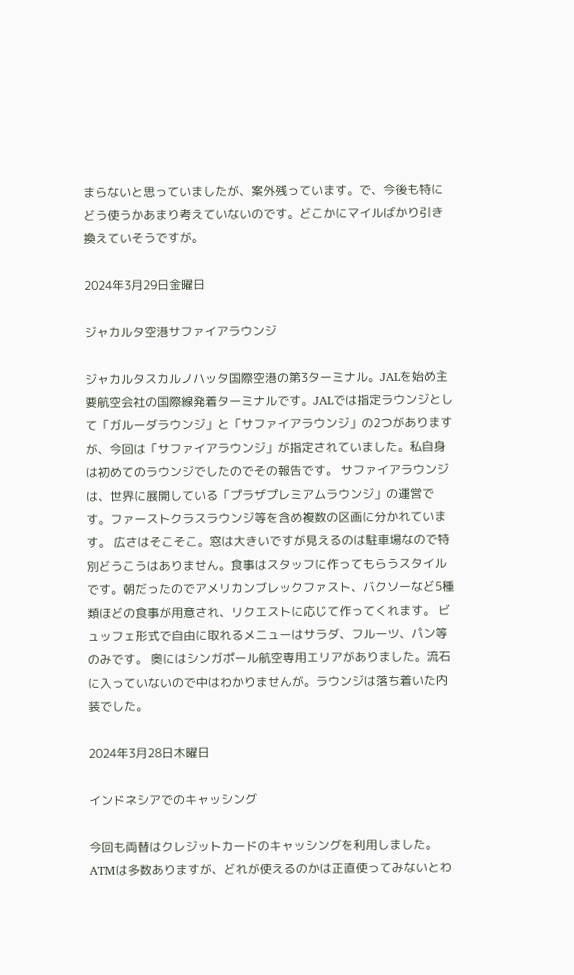まらないと思っていましたが、案外残っています。で、今後も特にどう使うかあまり考えていないのです。どこかにマイルばかり引き換えていそうですが。

2024年3月29日金曜日

ジャカルタ空港サファイアラウンジ

ジャカルタスカルノハッタ国際空港の第3ターミナル。JALを始め主要航空会社の国際線発着ターミナルです。JALでは指定ラウンジとして「ガルーダラウンジ」と「サファイアラウンジ」の2つがありますが、今回は「サファイアラウンジ」が指定されていました。私自身は初めてのラウンジでしたのでその報告です。 サファイアラウンジは、世界に展開している「プラザプレミアムラウンジ」の運営です。ファーストクラスラウンジ等を含め複数の区画に分かれています。 広さはそこそこ。窓は大きいですが見えるのは駐車場なので特別どうこうはありません。食事はスタッフに作ってもらうスタイルです。朝だったのでアメリカンブレックファスト、バクソーなど5種類ほどの食事が用意され、リクエストに応じて作ってくれます。 ビュッフェ形式で自由に取れるメニューはサラダ、フルーツ、パン等のみです。 奥にはシンガポール航空専用エリアがありました。流石に入っていないので中はわかりませんが。ラウンジは落ち着いた内装でした。

2024年3月28日木曜日

インドネシアでのキャッシング

今回も両替はクレジットカードのキャッシングを利用しました。 ATMは多数ありますが、どれが使えるのかは正直使ってみないとわ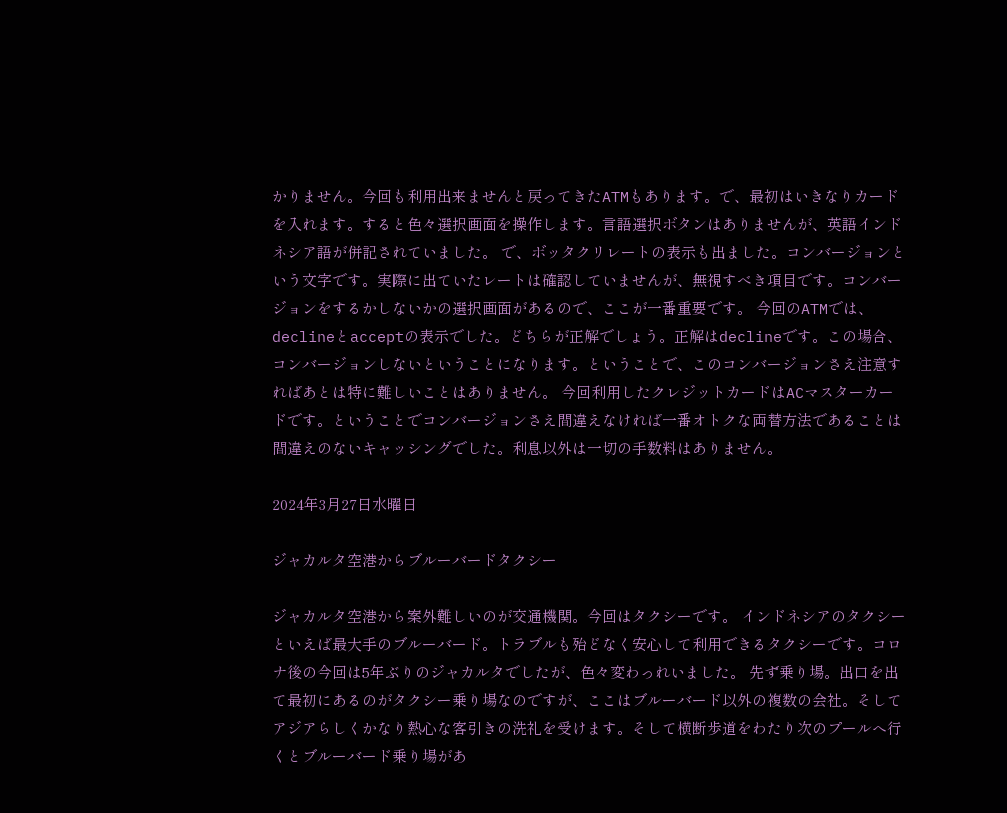かりません。今回も利用出来ませんと戻ってきたATMもあります。で、最初はいきなりカードを入れます。すると色々選択画面を操作します。言語選択ボタンはありませんが、英語インドネシア語が併記されていました。 で、ボッタクリレートの表示も出ました。コンバージョンという文字です。実際に出ていたレートは確認していませんが、無視すべき項目です。コンバージョンをするかしないかの選択画面があるので、ここが一番重要です。 今回のATMでは、declineとacceptの表示でした。どちらが正解でしょう。正解はdeclineです。この場合、コンバージョンしないということになります。ということで、このコンバージョンさえ注意すればあとは特に難しいことはありません。 今回利用したクレジットカードはACマスターカードです。ということでコンバージョンさえ間違えなければ一番オトクな両替方法であることは間違えのないキャッシングでした。利息以外は一切の手数料はありません。

2024年3月27日水曜日

ジャカルタ空港からブルーバードタクシー

ジャカルタ空港から案外難しいのが交通機関。今回はタクシーです。 インドネシアのタクシーといえば最大手のブルーバード。トラブルも殆どなく安心して利用できるタクシーです。コロナ後の今回は5年ぶりのジャカルタでしたが、色々変わっれいました。 先ず乗り場。出口を出て最初にあるのがタクシー乗り場なのですが、ここはブルーバード以外の複数の会社。そしてアジアらしくかなり熱心な客引きの洗礼を受けます。そして横断歩道をわたり次のプールへ行くとブルーバード乗り場があ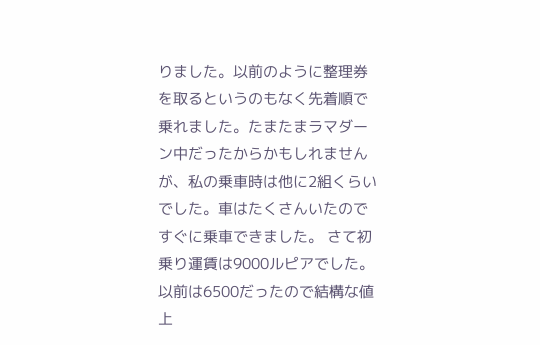りました。以前のように整理券を取るというのもなく先着順で乗れました。たまたまラマダーン中だったからかもしれませんが、私の乗車時は他に2組くらいでした。車はたくさんいたのですぐに乗車できました。 さて初乗り運賃は9000ルピアでした。以前は6500だったので結構な値上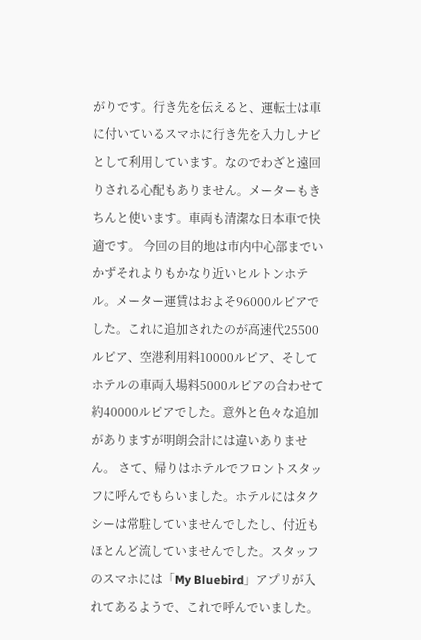がりです。行き先を伝えると、運転士は車に付いているスマホに行き先を入力しナビとして利用しています。なのでわざと遠回りされる心配もありません。メーターもきちんと使います。車両も清潔な日本車で快適です。 今回の目的地は市内中心部までいかずそれよりもかなり近いヒルトンホテル。メーター運賃はおよそ96000ルピアでした。これに追加されたのが高速代25500ルピア、空港利用料10000ルピア、そしてホテルの車両入場料5000ルピアの合わせて約40000ルピアでした。意外と色々な追加がありますが明朗会計には違いありません。 さて、帰りはホテルでフロントスタッフに呼んでもらいました。ホテルにはタクシーは常駐していませんでしたし、付近もほとんど流していませんでした。スタッフのスマホには「My Bluebird」アプリが入れてあるようで、これで呼んでいました。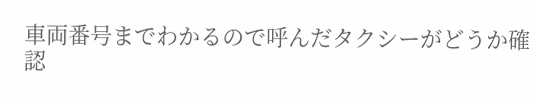車両番号までわかるので呼んだタクシーがどうか確認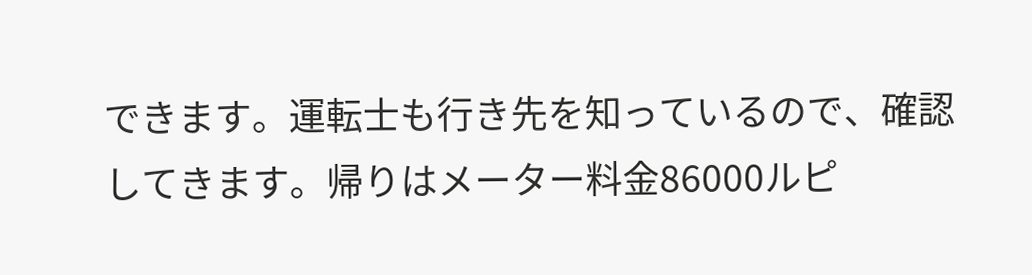できます。運転士も行き先を知っているので、確認してきます。帰りはメーター料金86000ルピ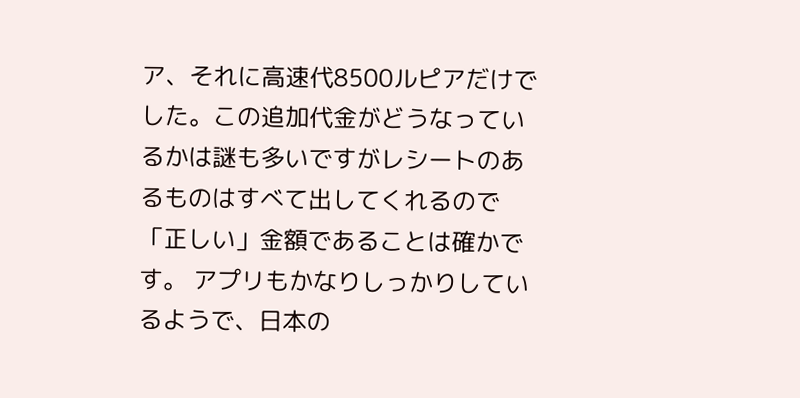ア、それに高速代8500ルピアだけでした。この追加代金がどうなっているかは謎も多いですがレシートのあるものはすべて出してくれるので「正しい」金額であることは確かです。 アプリもかなりしっかりしているようで、日本の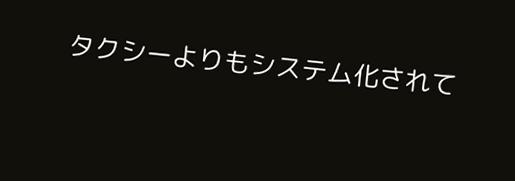タクシーよりもシステム化されて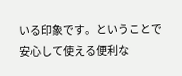いる印象です。ということで安心して使える便利な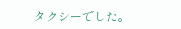タクシーでした。